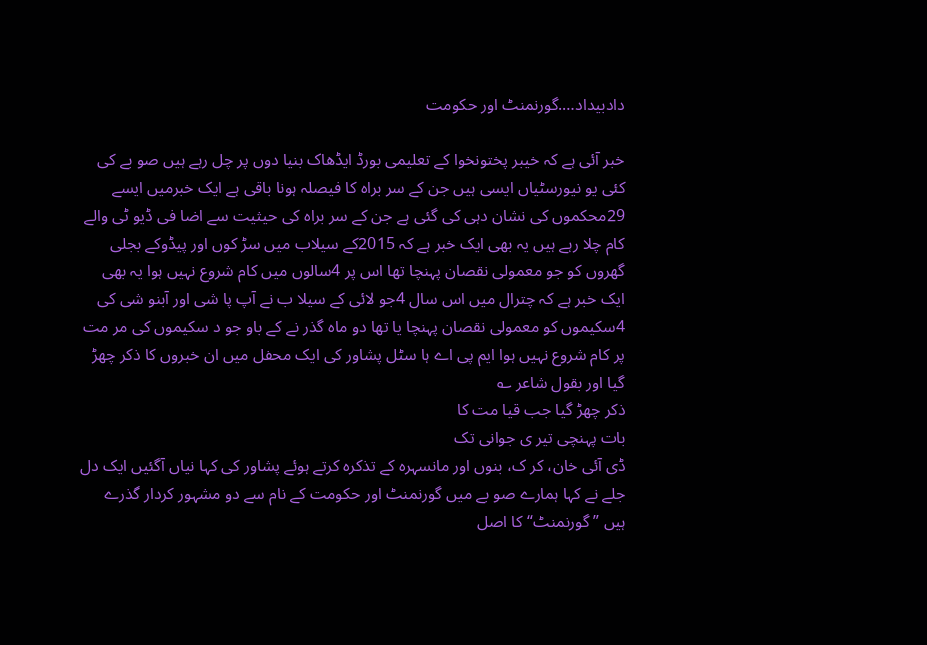دادبیداد….گورنمنٹ اور حکومت

خبر آئی ہے کہ خیبر پختونخوا کے تعلیمی بورڈ ایڈھاک بنیا دوں پر چل رہے ہیں صو بے کی کئی یو نیورسٹیاں ایسی ہیں جن کے سر براہ کا فیصلہ ہونا باقی ہے ایک خبرمیں ایسے 29محکموں کی نشان دہی کی گئی ہے جن کے سر براہ کی حیثیت سے اضا فی ڈیو ٹی والے کام چلا رہے ہیں یہ بھی ایک خبر ہے کہ 2015کے سیلاب میں سڑ کوں اور پیڈوکے بجلی گھروں کو جو معمولی نقصان پہنچا تھا اس پر 4سالوں میں کام شروع نہیں ہوا یہ بھی ایک خبر ہے کہ چترال میں اس سال 4جو لائی کے سیلا ب نے آپ پا شی اور آبنو شی کی 4سکیموں کو معمولی نقصان پہنچا یا تھا دو ماہ گذر نے کے باو جو د سکیموں کی مر مت پر کام شروع نہیں ہوا ایم پی اے ہا سٹل پشاور کی ایک محفل میں ان خبروں کا ذکر چھڑ گیا اور بقول شاعر ؎
ذکر چھڑ گیا جب قیا مت کا
بات پہنچی تیر ی جوانی تک
ڈی آئی خان، کر ک، بنوں اور مانسہرہ کے تذکرہ کرتے ہوئے پشاور کی کہا نیاں آگئیں ایک دل جلے نے کہا ہمارے صو بے میں گورنمنٹ اور حکومت کے نام سے دو مشہور کردار گذرے ہیں ”گورنمنٹ“کا اصل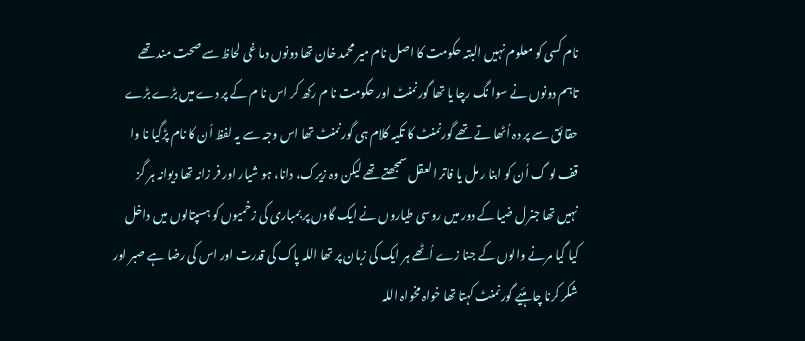نام کسی کو معلوم نہیں البتہ حکومت کا اصل نام میر محمد خان تھا دونوں دما غی لحاظ سے صحت مند تھے تاہم دونوں نے سوا نگ رچا یا تھا گورنمنٹ اور حکومت نا م رکھ کر اس نا م کے پر دے میں بڑے بڑے حقا ئق سے پر دہ اُٹھا تے تھے گورنمنٹ کا تکیہ کلام ہی گورنمنٹ تھا اس وجہ سے یہ لفظ اُن کا نام پڑگیا نا وا قف لو گ اُن کو ابنا ر مل یا فاتر العقل سمجھتے تھے لیکن وہ زیرک، دانا، ہو شیار اور فر زانہ تھا دیوانہ ہر گز نہیں تھا جنرل ضیا کے دور میں روسی طیاروں نے ایک گاوں پر بمباری کی زخمیوں کو ہسپتالوں میں داخل کیا گیا مرنے والوں کے جنا زے اُٹھے ہر ایک کی زبان پر تھا اللہ پاک کی قدرت اور اس کی رضا ہے صبر اور شکر کرنا چا ہئیے گورنمنٹ کہتا تھا خواہ مخواہ اللہ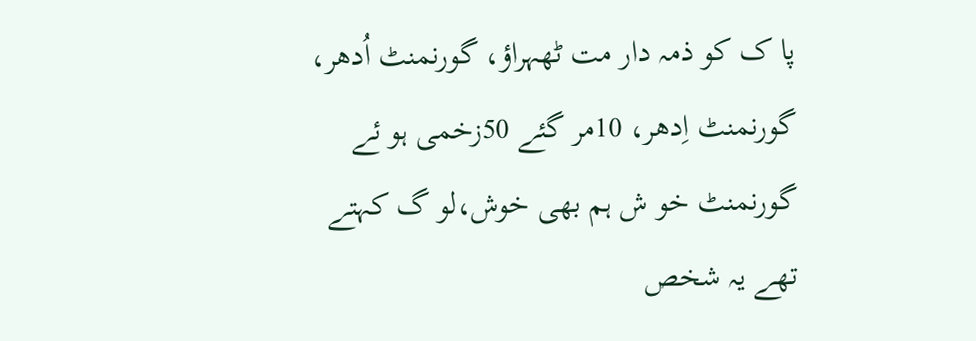پا ک کو ذمہ دار مت ٹھہراؤ، گورنمنٹ اُدھر، گورنمنٹ اِدھر، 10مر گئے 50زخمی ہو ئے گورنمنٹ خو ش ہم بھی خوش،لو گ کہتے تھے یہ شخص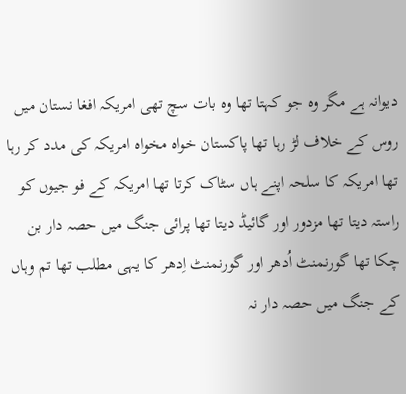دیوانہ ہے مگر وہ جو کہتا تھا وہ بات سچ تھی امریکہ افغا نستان میں روس کے خلاف لڑ رہا تھا پاکستان خواہ مخواہ امریکہ کی مدد کر رہا تھا امریکہ کا سلحہ اپنے ہاں سٹاک کرتا تھا امریکہ کے فو جیوں کو راستہ دیتا تھا مزدور اور گائیڈ دیتا تھا پرائی جنگ میں حصہ دار بن چکا تھا گورنمنٹ اُدھر اور گورنمنٹ اِدھر کا یہی مطلب تھا تم وہاں کے جنگ میں حصہ دار نہ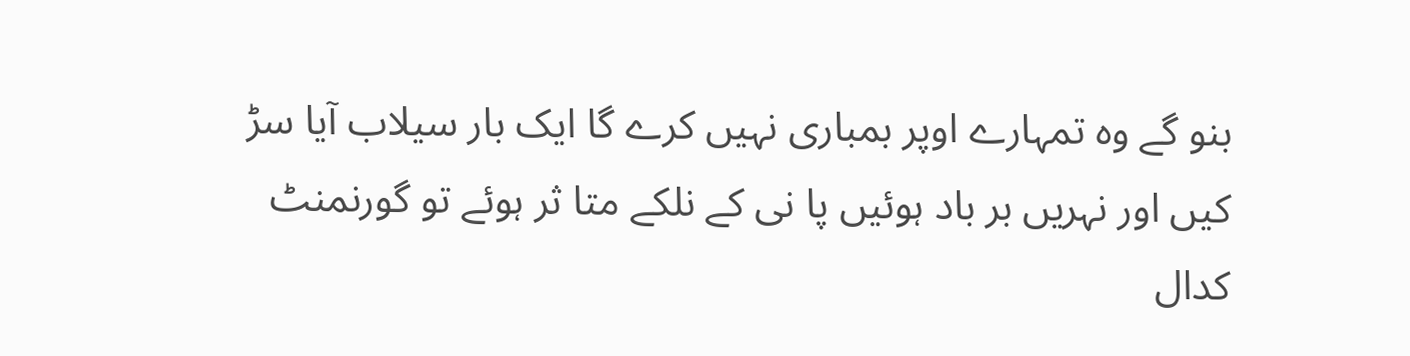بنو گے وہ تمہارے اوپر بمباری نہیں کرے گا ایک بار سیلاب آیا سڑ کیں اور نہریں بر باد ہوئیں پا نی کے نلکے متا ثر ہوئے تو گورنمنٹ کدال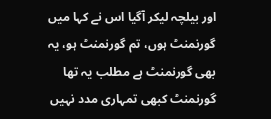اور بیلچہ لیکر آگیا اس نے کہا میں گورنمنٹ ہوں، تم گورنمنٹ ہو، یہ بھی گورنمنٹ ہے مطلب یہ تھا گورنمنٹ کبھی تمہاری مدد نہیں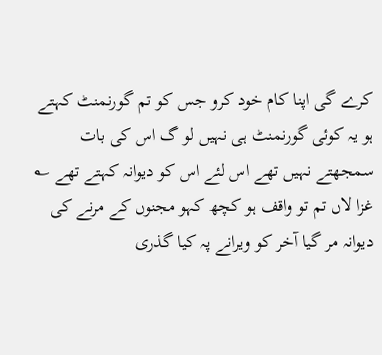کرے گی اپنا کام خود کرو جس کو تم گورنمنٹ کہتے ہو یہ کوئی گورنمنٹ ہی نہیں لو گ اس کی بات سمجھتے نہیں تھے اس لئے اس کو دیوانہ کہتے تھے ؎
غزا لاں تم تو واقف ہو کچھ کہو مجنوں کے مرنے کی
دیوانہ مر گیا آخر کو ویرانے پہ کیا گذری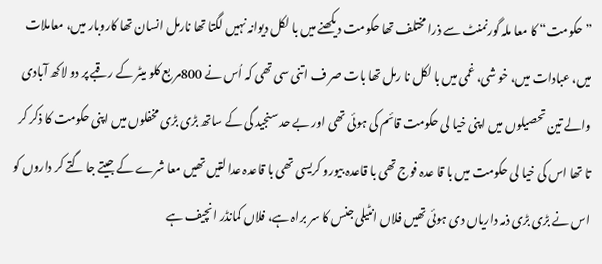”حکومت“ کا معا ملہ گورنمنٹ سے ذرا مختلف تھا حکومت دیکھنے میں با لکل دیوانہ نہیں لگتا تھا نارمل انسان تھا کاروبار میں، معاملات میں، عبادات میں، خو شی، غمی میں با لکل نا رمل تھا بات صر ف اتنی سی تھی کہ اُس نے 800مر بع کلو میٹر کے رقبے پر دو لاکھ آبادی والے تین تحصیلوں میں اپنی خیا لی حکومت قائم کی ہوئی تھی اور بے حد سنجید گی کے ساتھ بڑی بڑی مخفلوں میں اپنی حکومت کا ذکر کر تا تھا اس کی خیا لی حکومت میں با قا عدہ فوج تھی با قاعدہ بیورو کریسی تھی با قاعدہ عدا لتیں تھیں معا شرے کے جیتے جا گتے کر داروں کو اس نے بڑی بڑی ذمہ داریاں دی ہوئی تھیں فلاں انٹیلی جنس کا سر براہ ہے، فلاں کمانڈر انچیف ہے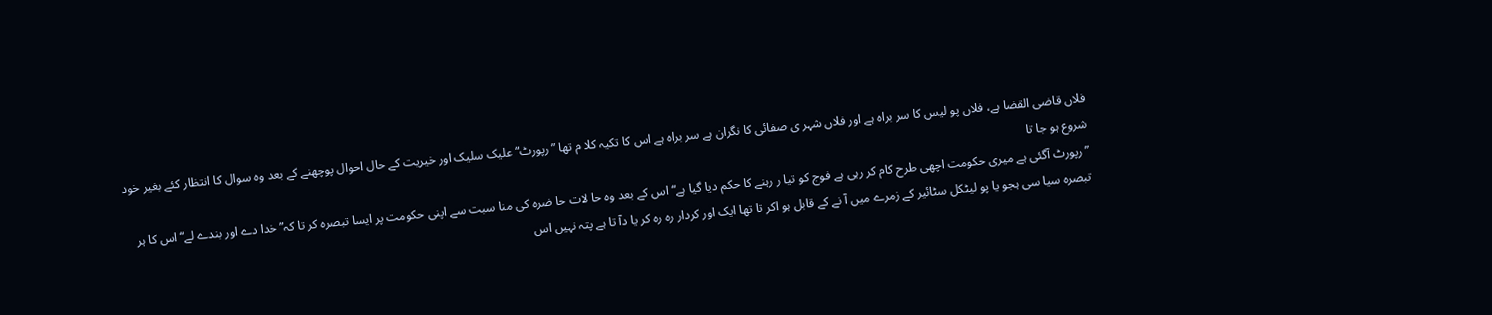فلاں قاضی القضا ہے، فلاں پو لیس کا سر براہ ہے اور فلاں شہر ی صفائی کا نگران ہے سر براہ ہے اس کا تکیہ کلا م تھا ”رپورٹ“ علیک سلیک اور خیریت کے حال احوال پوچھنے کے بعد وہ سوال کا انتظار کئے بغیر خود شروع ہو جا تا
”رپورٹ آگئی ہے میری حکومت اچھی طرح کام کر رہی ہے فوج کو تیا ر رہنے کا حکم دیا گیا ہے“ اس کے بعد وہ حا لات حا ضرہ کی منا سبت سے اپنی حکومت پر ایسا تبصرہ کر تا کہ”خدا دے اور بندے لے“ اس کا ہر تبصرہ سیا سی ہجو یا پو لیٹکل سٹائیر کے زمرے میں آ نے کے قابل ہو اکر تا تھا ایک اور کردار رہ رہ کر یا دآ تا ہے پتہ نہیں اس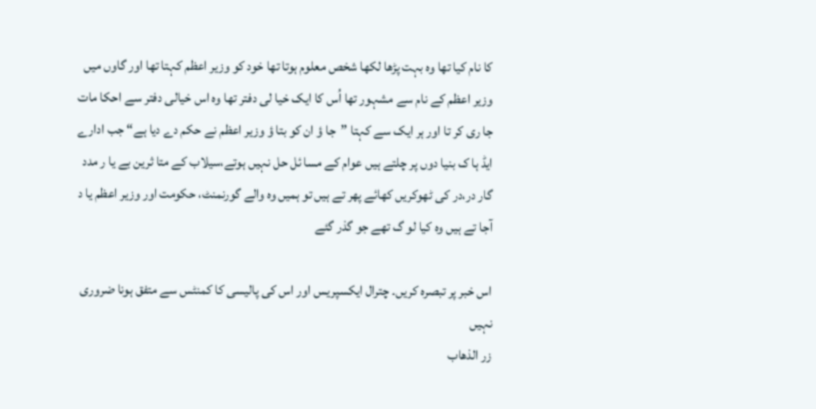کا نام کیا تھا وہ بہت پڑھا لکھا شخص معلوم ہوتا تھا خود کو وزیر اعظم کہتا تھا اور گاوں میں وزیر اعظم کے نام سے مشہور تھا اُس کا ایک خیا لی دفتر تھا وہ اس خیالی دفتر سے احکا مات جا ری کر تا اور ہر ایک سے کہتا ”جا ؤ ان کو بتا ؤ وزیر اعظم نے حکم دے دیا ہے“ جب ادارے ایڈ ہا ک بنیا دوں پر چلتے ہیں عوام کے مسا ئل حل نہیں ہوتے،سیلاب کے متا ثرین بے یا ر مدد گار در،در کی ٹھوکریں کھائے پھر تے ہیں تو ہمیں وہ والے گورنمنٹ، حکومت اور وزیر اعظم یا د آجا تے ہیں وہ کیا لو گ تھے جو گذر گئے

اس خبر پر تبصرہ کریں۔ چترال ایکسپریس اور اس کی پالیسی کا کمنٹس سے متفق ہونا ضروری نہیں
زر الذهاب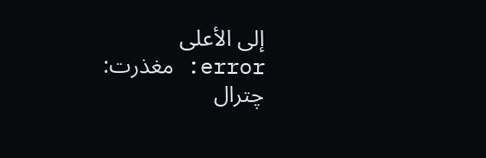إلى الأعلى
error: مغذرت: چترال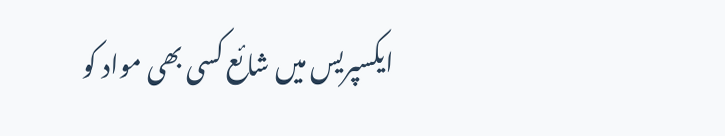ایکسپریس میں شائع کسی بھی مواد کو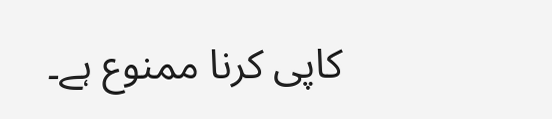کاپی کرنا ممنوع ہے۔